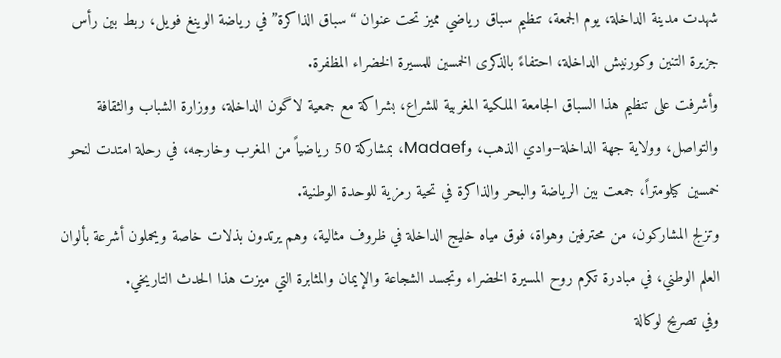شهدت مدينة الداخلة، يوم الجمعة، تنظيم سباق رياضي مميز تحت عنوان “سباق الذاكرة” في رياضة الوينغ فويل، ربط بين رأس جزيرة التنين وكورنيش الداخلة، احتفاءً بالذكرى الخمسين للمسيرة الخضراء المظفرة.
وأشرفت على تنظيم هذا السباق الجامعة الملكية المغربية للشراع، بشراكة مع جمعية لاگون الداخلة، ووزارة الشباب والثقافة والتواصل، وولاية جهة الداخلة–وادي الذهب، وMadaef، بمشاركة 50 رياضياً من المغرب وخارجه، في رحلة امتدت لنحو خمسين كيلومتراً، جمعت بين الرياضة والبحر والذاكرة في تحية رمزية للوحدة الوطنية.
وتزلج المشاركون، من محترفين وهواة، فوق مياه خليج الداخلة في ظروف مثالية، وهم يرتدون بذلات خاصة ويحملون أشرعة بألوان العلم الوطني، في مبادرة تكرم روح المسيرة الخضراء وتجسد الشجاعة والإيمان والمثابرة التي ميزت هذا الحدث التاريخي.
وفي تصريح لوكالة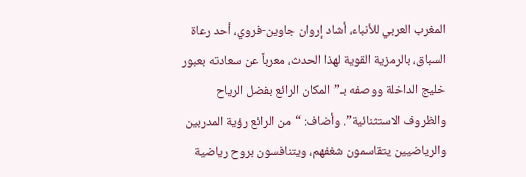المغرب العربي للأنباء، أشاد إروان جاوين-فروي، أحد رعاة السباق، بالرمزية القوية لهذا الحدث، معرباً عن سعادته بعبور خليج الداخلة ووصفه بـ”المكان الرائع بفضل الرياح والظروف الاستثنائية”. وأضاف: “من الرائع رؤية المدربين والرياضيين يتقاسمون شغفهم، ويتنافسون بروح رياضية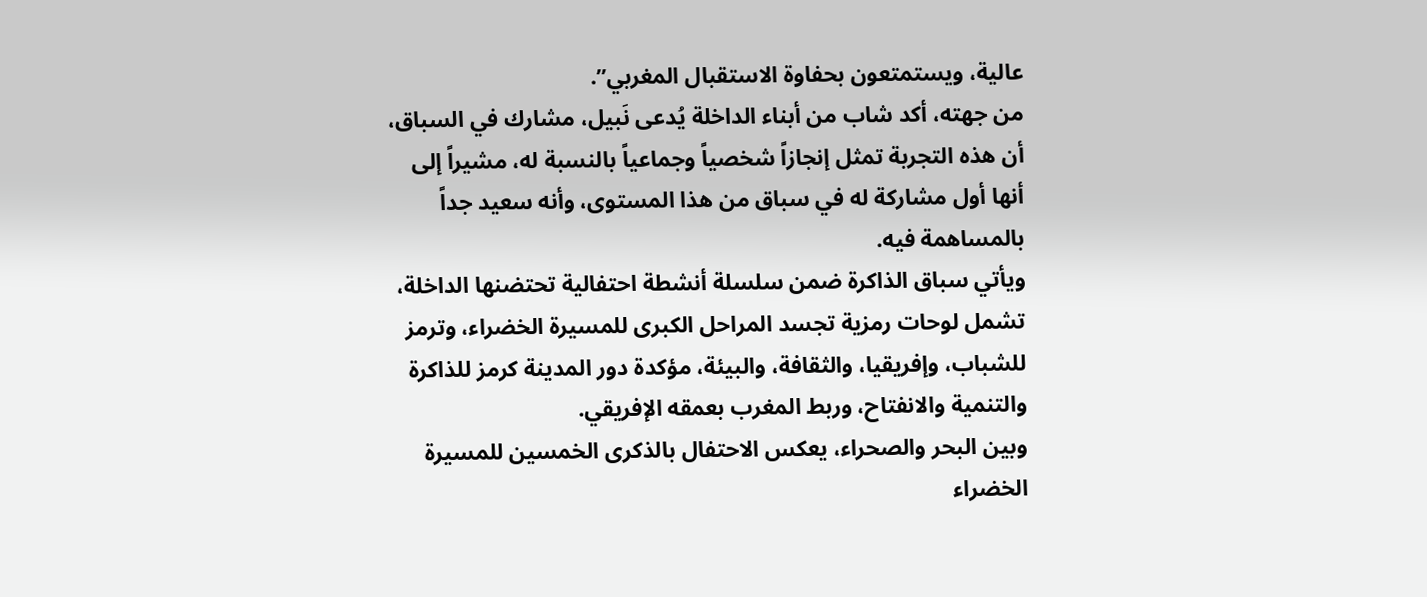عالية، ويستمتعون بحفاوة الاستقبال المغربي”.
من جهته، أكد شاب من أبناء الداخلة يُدعى نَبيل، مشارك في السباق، أن هذه التجربة تمثل إنجازاً شخصياً وجماعياً بالنسبة له، مشيراً إلى أنها أول مشاركة له في سباق من هذا المستوى، وأنه سعيد جداً بالمساهمة فيه.
ويأتي سباق الذاكرة ضمن سلسلة أنشطة احتفالية تحتضنها الداخلة، تشمل لوحات رمزية تجسد المراحل الكبرى للمسيرة الخضراء، وترمز للشباب، وإفريقيا، والثقافة، والبيئة، مؤكدة دور المدينة كرمز للذاكرة والتنمية والانفتاح، وربط المغرب بعمقه الإفريقي.
وبين البحر والصحراء، يعكس الاحتفال بالذكرى الخمسين للمسيرة الخضراء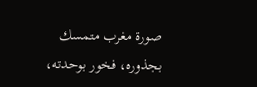صورة مغرب متمسك بجذوره، فخور بوحدته،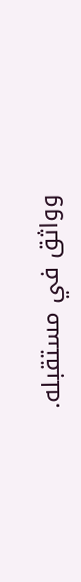وواثق في مستقبله.